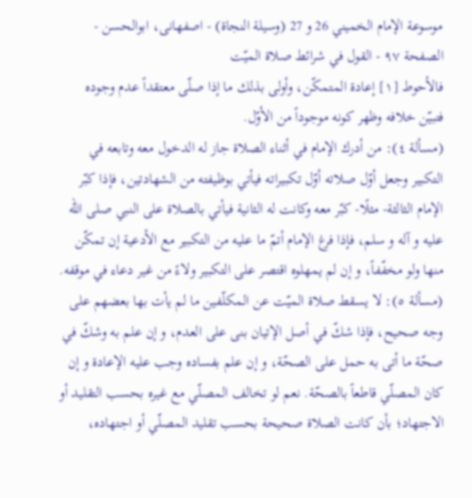موسوعة الإمام الخميني 26 و 27 (وسيلة النجاة) - اصفهانى، ابوالحسن - الصفحة ٩٧ - القول في شرائط صلاة الميّت
فالأحوط [١] إعادة المتمكّن، وأولى بذلك ما إذا صلّى معتقداً عدم وجوده فتبيّن خلافه وظهر كونه موجوداً من الأوّل.
(مسألة ٤): من أدرك الإمام في أثناء الصلاة جاز له الدخول معه وتابعه في التكبير وجعل أوّل صلاته أوّل تكبيراته فيأتي بوظيفته من الشهادتين، فإذا كبّر الإمام الثالثة- مثلًا- كبّر معه وكانت له الثانية فيأتي بالصلاة على النبي صلى الله عليه و آله و سلم، فإذا فرغ الإمام أتمّ ما عليه من التكبير مع الأدعية إن تمكّن منها ولو مخفّفاً، و إن لم يمهلوه اقتصر على التكبير ولاءً من غير دعاء في موقفه.
(مسألة ٥): لا يسقط صلاة الميّت عن المكلّفين ما لم يأت بها بعضهم على وجه صحيح، فإذا شكّ في أصل الإتيان بنى على العدم، و إن علم به وشكّ في صحّة ما أتى به حمل على الصحّة، و إن علم بفساده وجب عليه الإعادة و إن كان المصلّي قاطعاً بالصحّة. نعم لو تخالف المصلّي مع غيره بحسب التقليد أو الاجتهاد؛ بأن كانت الصلاة صحيحة بحسب تقليد المصلّي أو اجتهاده،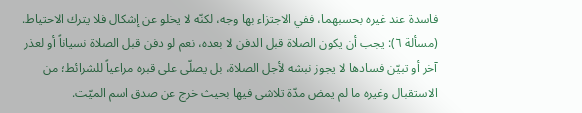فاسدة عند غيره بحسبهما، ففي الاجتزاء بها وجه، لكنّه لا يخلو عن إشكال فلا يترك الاحتياط.
(مسألة ٦): يجب أن يكون الصلاة قبل الدفن لا بعده، نعم لو دفن قبل الصلاة نسياناً أو لعذر آخر أو تبيّن فسادها لا يجوز نبشه لأجل الصلاة، بل يصلّى على قبره مراعياً للشرائط؛ من الاستقبال وغيره ما لم يمض مدّة تلاشى فيها بحيث خرج عن صدق اسم الميّت.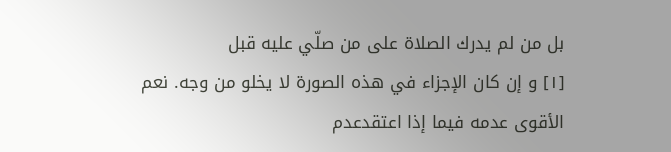بل من لم يدرك الصلاة على من صلّي عليه قبل
[١] و إن كان الإجزاء في هذه الصورة لا يخلو من وجه. نعم الأقوى عدمه فيما إذا اعتقدعدم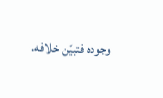وجوده فتبيّن خلافه.